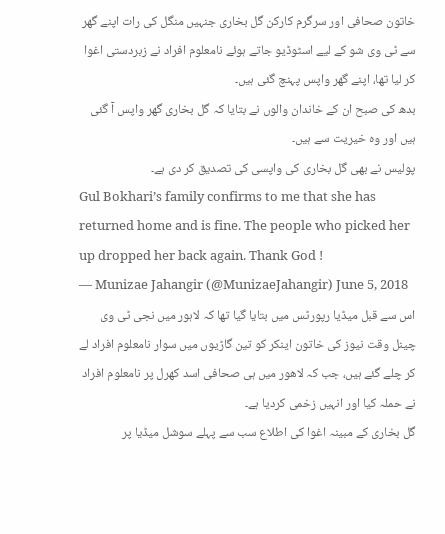خاتون صحافی اور سرگرم کارکن گل بخاری جنہیں منگل کی رات اپنے گھر سے ٹی وی شو کے لیے اسٹوڈیو جاتے ہوئے نامعلوم افراد نے زبردستی اغوا کر لیا تھا، اپنے گھر واپس پہنچ گئی ہیں۔
بدھ کی صبح ان کے خاندان والوں نے بتایا کہ گل بخاری گھر واپس آ گئی ہیں اور وہ خیریت سے ہیں۔
پولیس نے بھی گل بخاری کی واپسی کی تصدیق کر دی ہے۔
Gul Bokhari’s family confirms to me that she has returned home and is fine. The people who picked her up dropped her back again. Thank God !
— Munizae Jahangir (@MunizaeJahangir) June 5, 2018
اس سے قبل میڈیا رپورٹس میں بتایا گیا تھا کہ لاہور میں نجی ٹی وی چینل وقت نیوز کی خاتون اینکر کو تین گاڑیوں میں سوار نامعلوم افراد لے کر چلے گئے ہیں، جب کہ لاهور میں ہی صحافی اسد کھرل پر نامعلوم افراد نے حملہ کیا اور انہیں زخمی کردیا ہے۔
گل بخاری کے مبینہ اغوا کی اطلاع سب سے پہلے سوشل میڈیا پر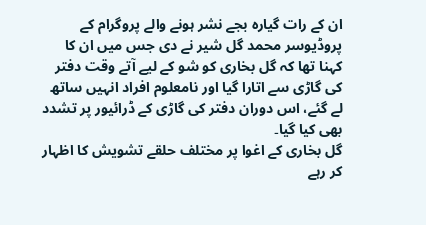ان کے رات گیارہ بجے نشر ہونے والے پروگرام کے پروڈیوسر محمد گل شیر نے دی جس میں ان کا کہنا تھا کہ گل بخاری کو شو کے لیے آتے وقت دفتر کی گاڑی سے اتارا گیا اور نامعلوم افراد انہیں ساتھ لے گئے، اس دوران دفتر کی گاڑی کے ڈرائیور پر تشدد بھی کیا گیا۔
گل بخاری کے اغوا پر مختلف حلقے تشویش کا اظہار کر رہے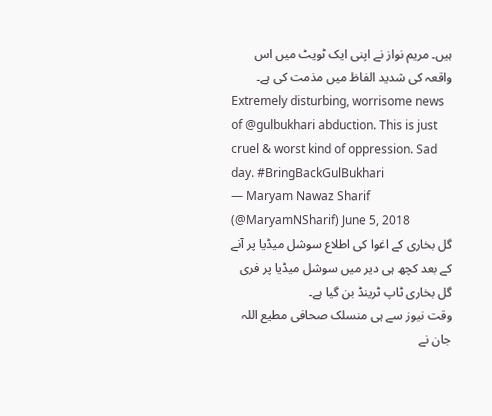ہیں۔ مریم نواز نے اپنی ایک ٹویٹ میں اس واقعہ کی شدید الفاظ میں مذمت کی ہے۔
Extremely disturbing, worrisome news of @gulbukhari abduction. This is just cruel & worst kind of oppression. Sad day. #BringBackGulBukhari
— Maryam Nawaz Sharif (@MaryamNSharif) June 5, 2018
گل بخاری کے اغوا کی اطلاع سوشل میڈیا پر آنے کے بعد کچھ ہی دیر میں سوشل میڈیا پر فری گل بخاری ٹاپ ٹرینڈ بن گیا ہے۔
وقت نیوز سے ہی منسلک صحافی مطیع اللہ جان نے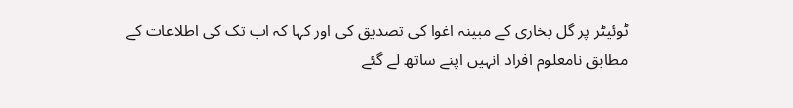ٹوئیٹر پر گل بخاری کے مبینہ اغوا کی تصدیق کی اور کہا کہ اب تک کی اطلاعات کے مطابق نامعلوم افراد انہیں اپنے ساتھ لے گئے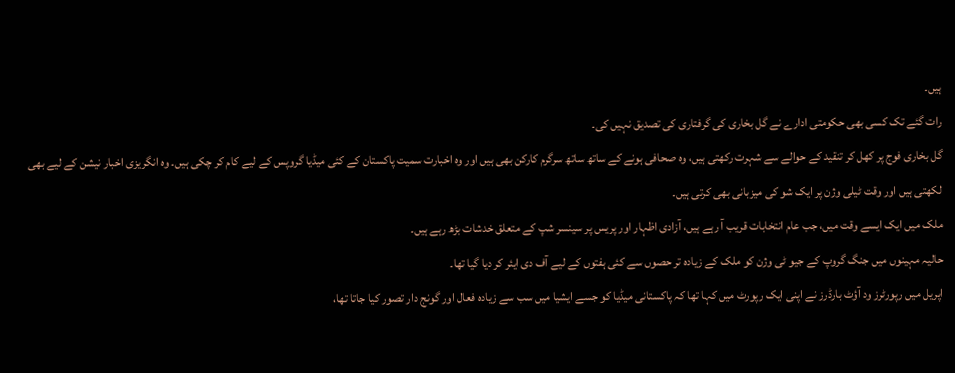ہیں۔
رات گئے تک کسی بھی حکومتی ادارے نے گل بخاری کی گرفتاری کی تصدیق نہیں کی۔
گل بخاری فوج پر کھل کر تنقید کے حوالے سے شہرت رکھتی ہیں، وہ صحافی ہونے کے ساتھ ساتھ سرگرم کارکن بھی ہیں اور وہ اخبارت سمیت پاکستان کے کئی میڈیا گروپس کے لیے کام کر چکی ہیں۔ وہ انگریزی اخبار نیشن کے لیے بھی لکھتی ہیں اور وقت ٹیلی وژن پر ایک شو کی میزبانی بھی کرتی ہیں۔
ملک میں ایک ایسے وقت میں، جب عام انتخابات قریب آ رہے ہیں، آزادی اظہار اور پریس پر سینسر شپ کے متعلق خدشات بڑھ رہے ہیں۔
حالیہ مہینوں میں جنگ گروپ کے جیو ٹی وژن کو ملک کے زیادہ تر حصوں سے کئی ہفتوں کے لیے آف دی ایئر کر دیا گیا تھا۔
اپریل میں رپورٹرز ود آؤٹ بارڈرز نے اپنی ایک رپورٹ میں کہا تھا کہ پاکستانی میڈیا کو جسے ایشیا میں سب سے زیادہ فعال اور گونج دار تصور کیا جاتا تھا،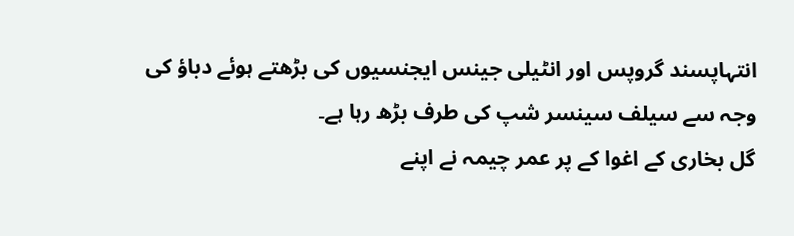انتہاپسند گروپس اور انٹیلی جینس ایجنسیوں کی بڑھتے ہوئے دباؤ کی وجہ سے سیلف سینسر شپ کی طرف بڑھ رہا ہے۔
گل بخاری کے اغوا کے پر عمر چیمہ نے اپنے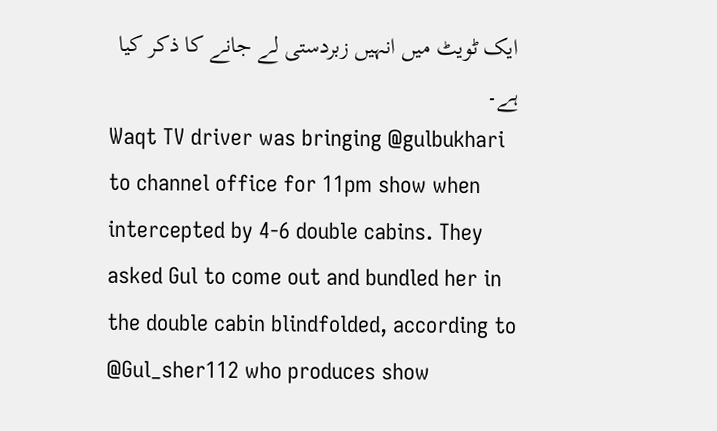ایک ٹویٹ میں انہیں زبردستی لے جانے کا ذکر کیا ہے۔
Waqt TV driver was bringing @gulbukhari to channel office for 11pm show when intercepted by 4-6 double cabins. They asked Gul to come out and bundled her in the double cabin blindfolded, according to @Gul_sher112 who produces show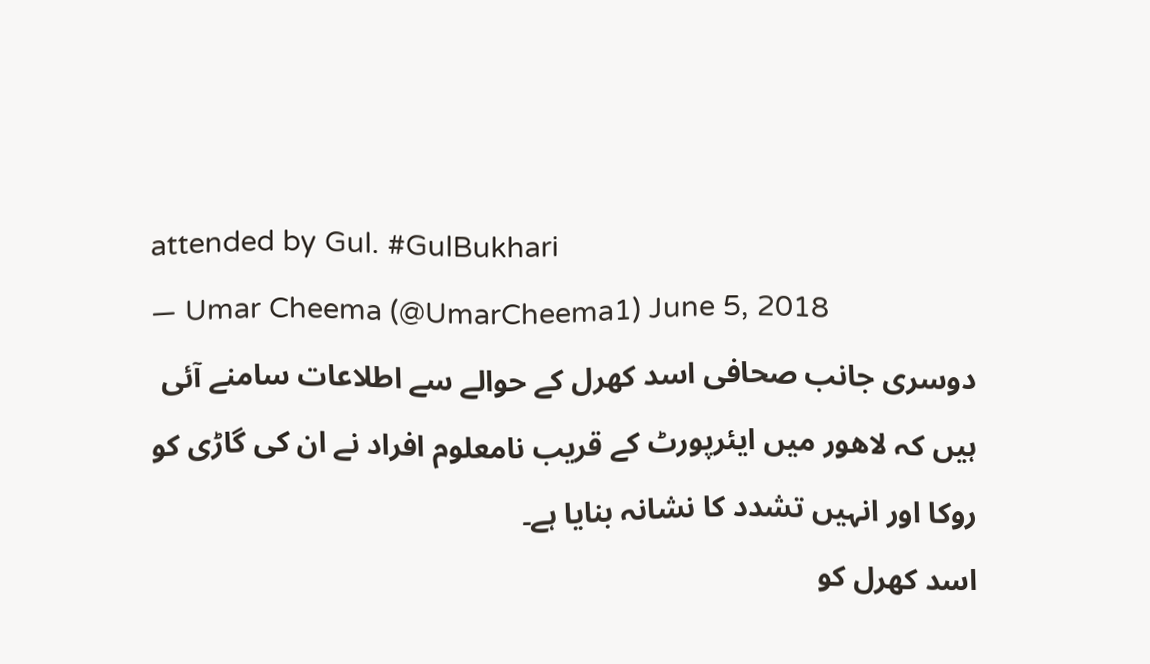attended by Gul. #GulBukhari
— Umar Cheema (@UmarCheema1) June 5, 2018
دوسری جانب صحافی اسد کھرل کے حوالے سے اطلاعات سامنے آئی ہیں کہ لاهور میں ایئرپورٹ کے قریب نامعلوم افراد نے ان کی گاڑی کو روکا اور انہیں تشدد کا نشانہ بنایا ہے۔
اسد کھرل کو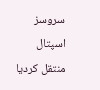سروسز اسپتال منتقل کردیا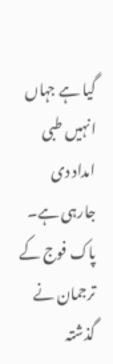گیا ہے جہاں انہیں طبی امداد دی جارہی ہے۔
پاک فوج کے ترجمان نے گذشتہ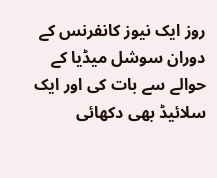روز ایک نیوز کانفرنس کے دوران سوشل میڈیا کے حوالے سے بات کی اور ایک سلائیڈ بھی دکھائی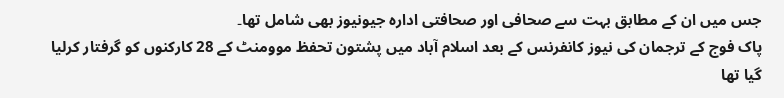جس میں ان کے مطابق بہت سے صحافی اور صحافتی ادارہ جیونیوز بھی شامل تھا۔
پاک فوج کے ترجمان کی نیوز کانفرنس کے بعد اسلام آباد میں پشتون تحفظ موومنٹ کے 28 کارکنوں کو گرفتار کرلیا گیا تھا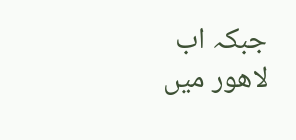جبکہ اب لاهور میں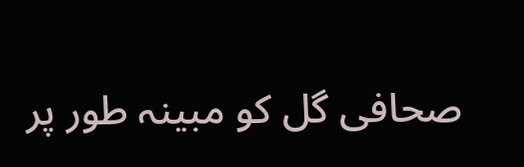صحافی گل کو مبینہ طور پر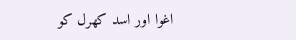اغوا اور اسد کھرل کو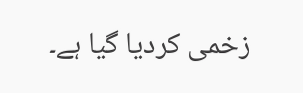زخمی کردیا گیا ہے۔